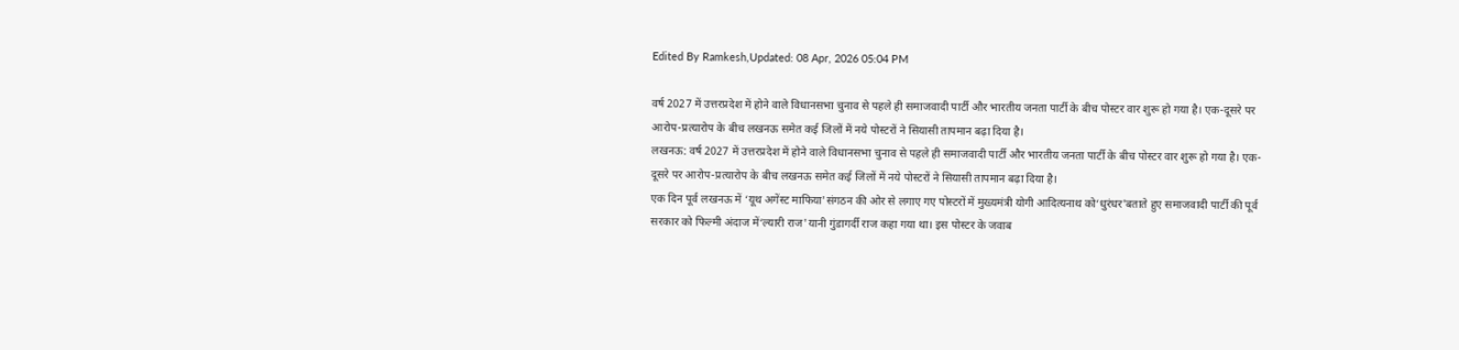Edited By Ramkesh,Updated: 08 Apr, 2026 05:04 PM

वर्ष 2027 में उत्तरप्रदेश में होने वाले विधानसभा चुनाव से पहले ही समाजवादी पार्टी और भारतीय जनता पार्टी के बीच पोस्टर वार शुरू हो गया है। एक-दूसरे पर आरोप-प्रत्यारोप के बीच लखनऊ समेत कई जिलों में नये पोस्टरों ने सियासी तापमान बढ़ा दिया है।
लखनऊ: वर्ष 2027 में उत्तरप्रदेश में होने वाले विधानसभा चुनाव से पहले ही समाजवादी पार्टी और भारतीय जनता पार्टी के बीच पोस्टर वार शुरू हो गया है। एक-दूसरे पर आरोप-प्रत्यारोप के बीच लखनऊ समेत कई जिलों में नये पोस्टरों ने सियासी तापमान बढ़ा दिया है।
एक दिन पूर्व लखनऊ में ‘यूथ अगेंस्ट माफिया'संगठन की ओर से लगाए गए पोस्टरों में मुख्यमंत्री योगी आदित्यनाथ को‘धुरंधर'बताते हुए समाजवादी पार्टी की पूर्व सरकार को फिल्मी अंदाज में‘ल्यारी राज'यानी गुंडागर्दी राज कहा गया था। इस पोस्टर के जवाब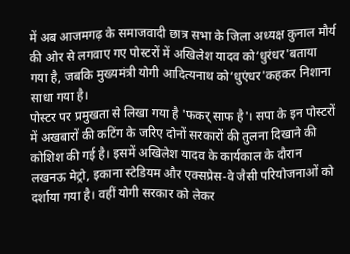में अब आजमगढ़ के समाजवादी छात्र सभा के जिला अध्यक्ष कुनाल मौर्य की ओर से लगवाए गए पोस्टरों में अखिलेश यादव को‘धुरंधर'बताया गया है, जबकि मुख्यमंत्री योगी आदित्यनाथ को‘धुएंधर'कहकर निशाना साधा गया है।
पोस्टर पर प्रमुखता से लिखा गया है 'फकर् साफ है'। सपा के इन पोस्टरों में अखबारों की कटिंग के जरिए दोनों सरकारों की तुलना दिखाने की कोशिश की गई है। इसमें अखिलेश यादव के कार्यकाल के दौरान लखनऊ मेट्रो, इकाना स्टेडियम और एक्सप्रेस-वे जैसी परियोजनाओं को दर्शाया गया है। वहीं योगी सरकार को लेकर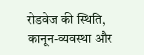रोडवेज की स्थिति, कानून-व्यवस्था और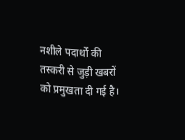नशीले पदार्थों की तस्करी से जुड़ी खबरों को प्रमुखता दी गई है।